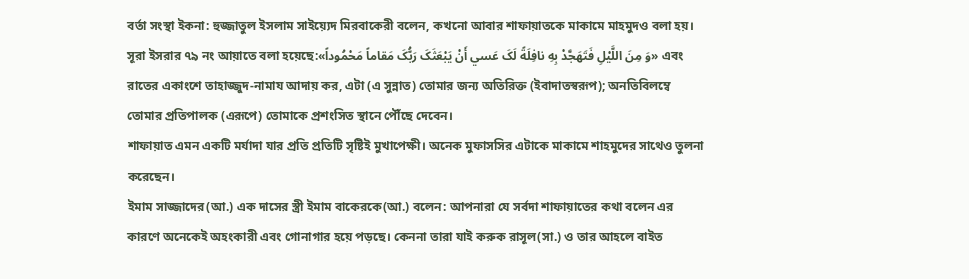বর্তা সংস্থা ইকনা: হুজ্জাতুল ইসলাম সাইয়্যেদ মিরবাকেরী বলেন, কখনো আবার শাফায়াতকে মাকামে মাহমুদও বলা হয়। সূরা ইসরার ৭৯ নং আয়াতে বলা হয়েছে:«وَ مِنَ اللَّيْلِ فَتَهَجَّدْ بِهِ نافِلَةً لَکَ عَسي أَنْ يَبْعَثَکَ رَبُّکَ مَقاماً مَحْمُوداً» এবং রাতের একাংশে তাহাজ্জুদ-নামায আদায় কর, এটা (এ সুন্নাত) তোমার জন্য অতিরিক্ত (ইবাদাতস্বরূপ); অনতিবিলম্বে তোমার প্রতিপালক (এরূপে) তোমাকে প্রশংসিত স্থানে পৌঁছে দেবেন।
শাফায়াত এমন একটি মর্যাদা যার প্রতি প্রতিটি সৃষ্টিই মুখাপেক্ষী। অনেক মুফাসসির এটাকে মাকামে শাহমুদের সাথেও তুলনা করেছেন।
ইমাম সাজ্জাদের(আ.) এক দাসের স্ত্রী ইমাম বাকেরকে(আ.) বলেন: আপনারা যে সর্বদা শাফায়াতের কথা বলেন এর কারণে অনেকেই অহংকারী এবং গোনাগার হয়ে পড়ছে। কেননা তারা যাই করুক রাসূল(সা.) ও তার আহলে বাইত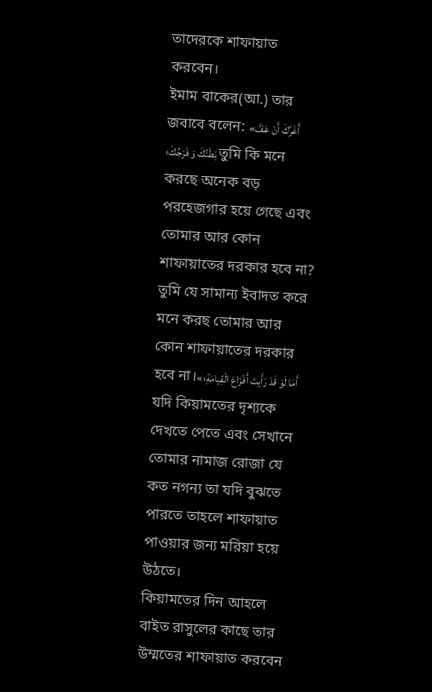তাদেরকে শাফায়াত করবেন।
ইমাম বাকের(আ.) তার জবাবে বলেন: «أَغَرَّكَ أَنْ عَفَّ بَطْنُكَ وَ فَرْجُكَ؛ তুমি কি মনে করছে অনেক বড় পরহেজগার হয়ে গেছে এবং তোমার আর কোন শাফায়াতের দরকার হবে না?
তুমি যে সামান্য ইবাদত করে মনে করছ তোমার আর কোন শাফায়াতের দরকার হবে না।«أَمَا لَوْ قَدْ رَأَیتَ أَفْزَاعَ الْقِیامَةِ؛ যদি কিয়ামতের দৃশ্যকে দেখতে পেতে এবং সেখানে তোমার নামাজ রোজা যে কত নগন্য তা যদি বুঝতে পারতে তাহলে শাফায়াত পাওয়ার জন্য মরিয়া হয়ে উঠতে।
কিয়ামতের দিন আহলে বাইত রাসুলের কাছে তার উম্মতের শাফায়াত করবেন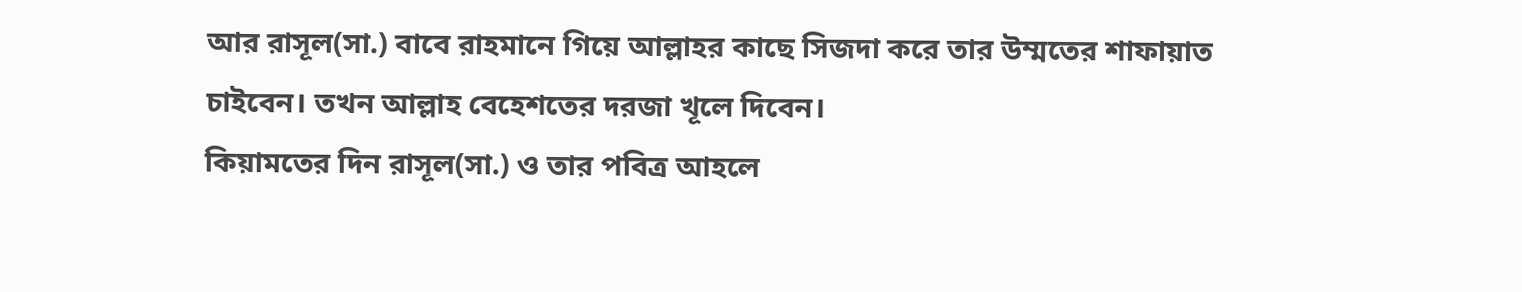আর রাসূল(সা.) বাবে রাহমানে গিয়ে আল্লাহর কাছে সিজদা করে তার উম্মতের শাফায়াত চাইবেন। তখন আল্লাহ বেহেশতের দরজা খূলে দিবেন।
কিয়ামতের দিন রাসূল(সা.) ও তার পবিত্র আহলে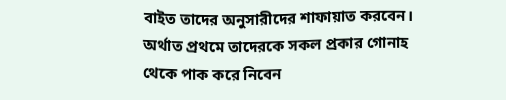বাইত তাদের অনুসারীদের শাফায়াত করবেন। অর্থাত প্রথমে তাদেরকে সকল প্রকার গোনাহ থেকে পাক করে নিবেন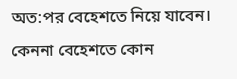অত:পর বেহেশতে নিয়ে যাবেন। কেননা বেহেশতে কোন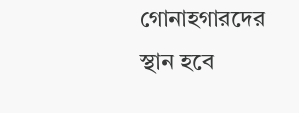গোনাহগারদের স্থান হবে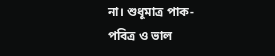না। শুধূমাত্র পাক-পবিত্র ও ভাল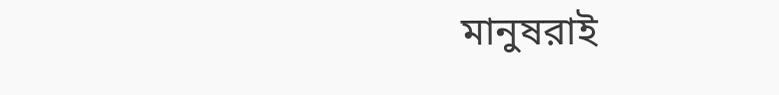মানুষরাই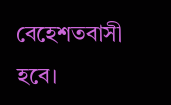বেহেশতবাসী হবে।